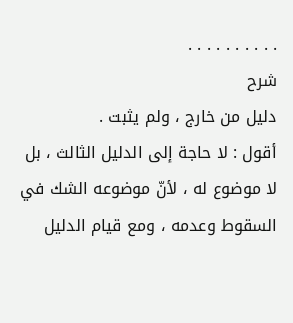. . . . . . . . . .
شرح
دليل من خارج ، ولم يثبت .
أقول : لا حاجة إلى الدليل الثالث ، بل لا موضوع له ، لأنّ موضوعه الشك في السقوط وعدمه ، ومع قيام الدليل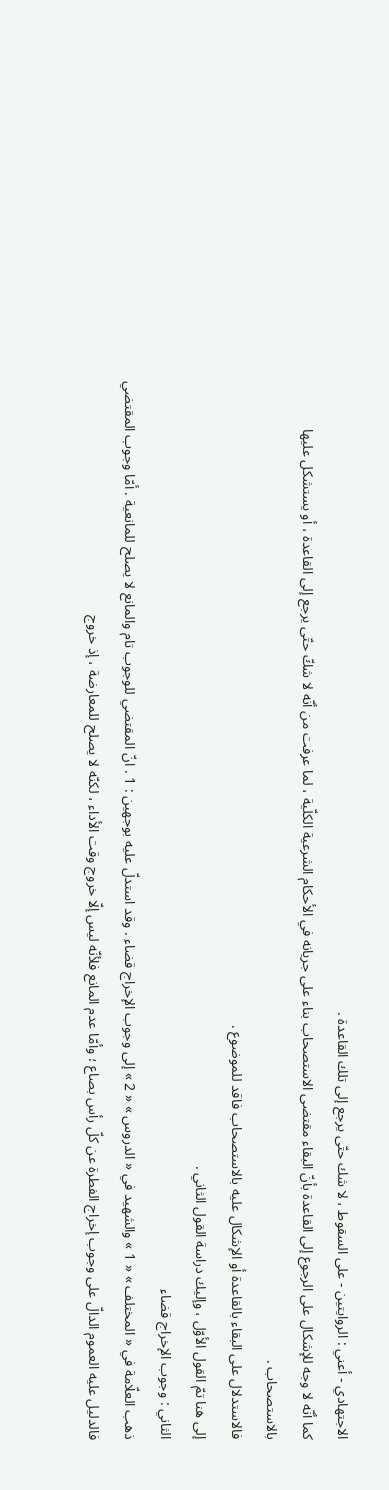الاجتهادي - أعني : الروايتين - على السقوط ، لا شك حتّى يرجع إلى تلك القاعدة .
كما أنّه لا وجه للإشكال على الرجوع إلى القاعدة بأنّ البقاء مقتضى الاستصحاب بناء على جريانه في الأحكام الشرعية الكلّية ، لما عرفت من أنّه لا شكّ حتّى يرجع إلى القاعدة ، أو يستشكل عليها بالاستصحاب .
فالاستدلال على البقاء بالقاعدة أو الإشكال عليه بالاستصحاب فاقد للموضوع .
إلى هنا تمّ القول الأوّل ، وإليك دراسة القول الثاني .
الثاني : وجوب الإخراج قضاء
ذهب العلّامة في « المختلف » « 1 » والشهيد في « الدروس » « 2 » إلى وجوب الإخراج قضاء . وقد استدلّ عليه بوجهين : 1 . انّ المقتضي للوجوب تام والمانع لا يصلح للمانعية . أمّا وجوب المقتضي فالدليل عليه العموم الدالّ على وجوب إخراج الفطرة عن كلّ رأس بصاع ؛ وأمّا عدم المانع فلأنّه ليس إلّا خروج وقت الأداء ، لكنّه لا يصلح للمعارضة ، إذ خروج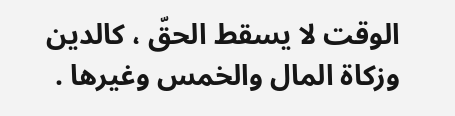الوقت لا يسقط الحقّ ، كالدين وزكاة المال والخمس وغيرها .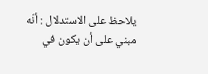يلاحظ على الاستدلال : أنّه مبني على أن يكون في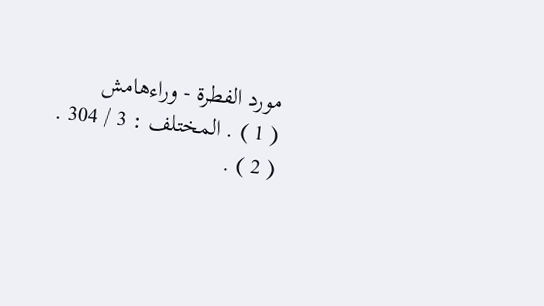مورد الفطرة - وراءهامش
( 1 ) . المختلف : 3 / 304 .
( 2 ) .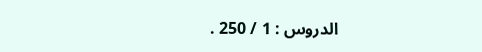الدروس : 1 / 250 .